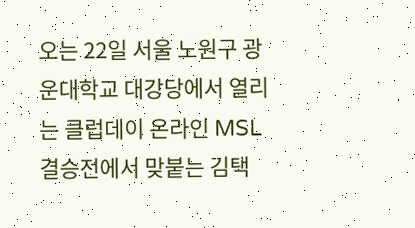오는 22일 서울 노원구 광운대학교 대강당에서 열리는 클럽데이 온라인 MSL 결승전에서 맞붙는 김택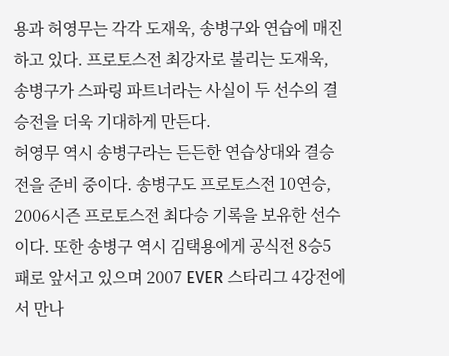용과 허영무는 각각 도재욱, 송병구와 연습에 매진하고 있다. 프로토스전 최강자로 불리는 도재욱, 송병구가 스파링 파트너라는 사실이 두 선수의 결승전을 더욱 기대하게 만든다.
허영무 역시 송병구라는 든든한 연습상대와 결승전을 준비 중이다. 송병구도 프로토스전 10연승, 2006시즌 프로토스전 최다승 기록을 보유한 선수이다. 또한 송병구 역시 김택용에게 공식전 8승5패로 앞서고 있으며 2007 EVER 스타리그 4강전에서 만나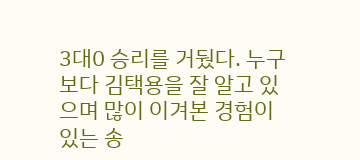3대0 승리를 거뒀다. 누구보다 김택용을 잘 알고 있으며 많이 이겨본 경험이 있는 송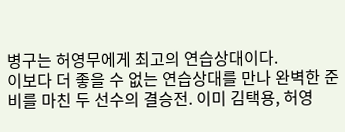병구는 허영무에게 최고의 연습상대이다.
이보다 더 좋을 수 없는 연습상대를 만나 완벽한 준비를 마친 두 선수의 결승전. 이미 김택용, 허영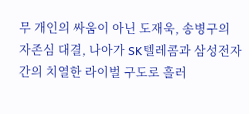무 개인의 싸움이 아닌 도재욱, 송병구의 자존심 대결, 나아가 SK텔레콤과 삼성전자간의 치열한 라이벌 구도로 흘러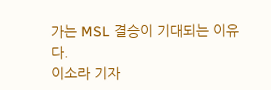가는 MSL 결승이 기대되는 이유다.
이소라 기자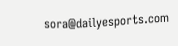sora@dailyesports.com